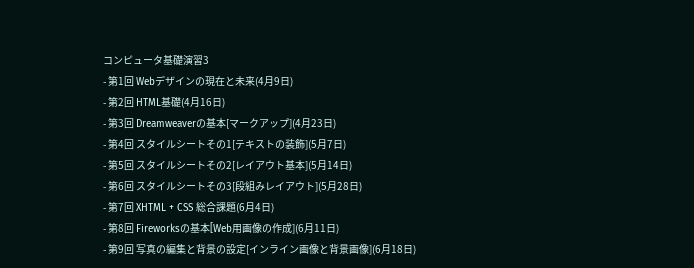コンピュータ基礎演習3
- 第1回 Webデザインの現在と未来(4月9日)
- 第2回 HTML基礎(4月16日)
- 第3回 Dreamweaverの基本[マークアップ](4月23日)
- 第4回 スタイルシートその1[テキストの装飾](5月7日)
- 第5回 スタイルシートその2[レイアウト基本](5月14日)
- 第6回 スタイルシートその3[段組みレイアウト](5月28日)
- 第7回 XHTML + CSS 総合課題(6月4日)
- 第8回 Fireworksの基本[Web用画像の作成](6月11日)
- 第9回 写真の編集と背景の設定[インライン画像と背景画像](6月18日)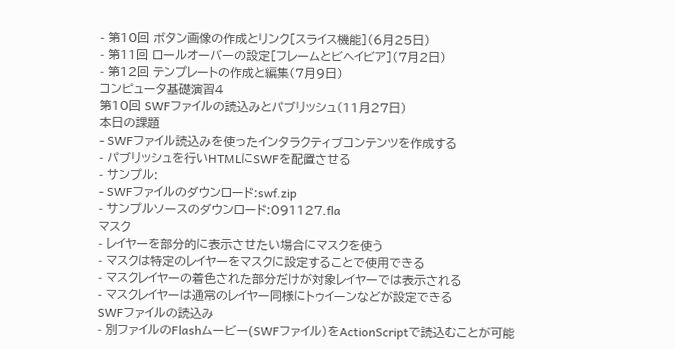- 第10回 ボタン画像の作成とリンク[スライス機能](6月25日)
- 第11回 ロールオーバーの設定[フレームとビヘイビア](7月2日)
- 第12回 テンプレートの作成と編集(7月9日)
コンピュータ基礎演習4
第10回 SWFファイルの読込みとパブリッシュ(11月27日)
本日の課題
- SWFファイル読込みを使ったインタラクティブコンテンツを作成する
- パブリッシュを行いHTMLにSWFを配置させる
- サンプル:
- SWFファイルのダウンロード:swf.zip
- サンプルソースのダウンロード:091127.fla
マスク
- レイヤーを部分的に表示させたい場合にマスクを使う
- マスクは特定のレイヤーをマスクに設定することで使用できる
- マスクレイヤーの着色された部分だけが対象レイヤーでは表示される
- マスクレイヤーは通常のレイヤー同様にトゥイーンなどが設定できる
SWFファイルの読込み
- 別ファイルのFlashムービー(SWFファイル)をActionScriptで読込むことが可能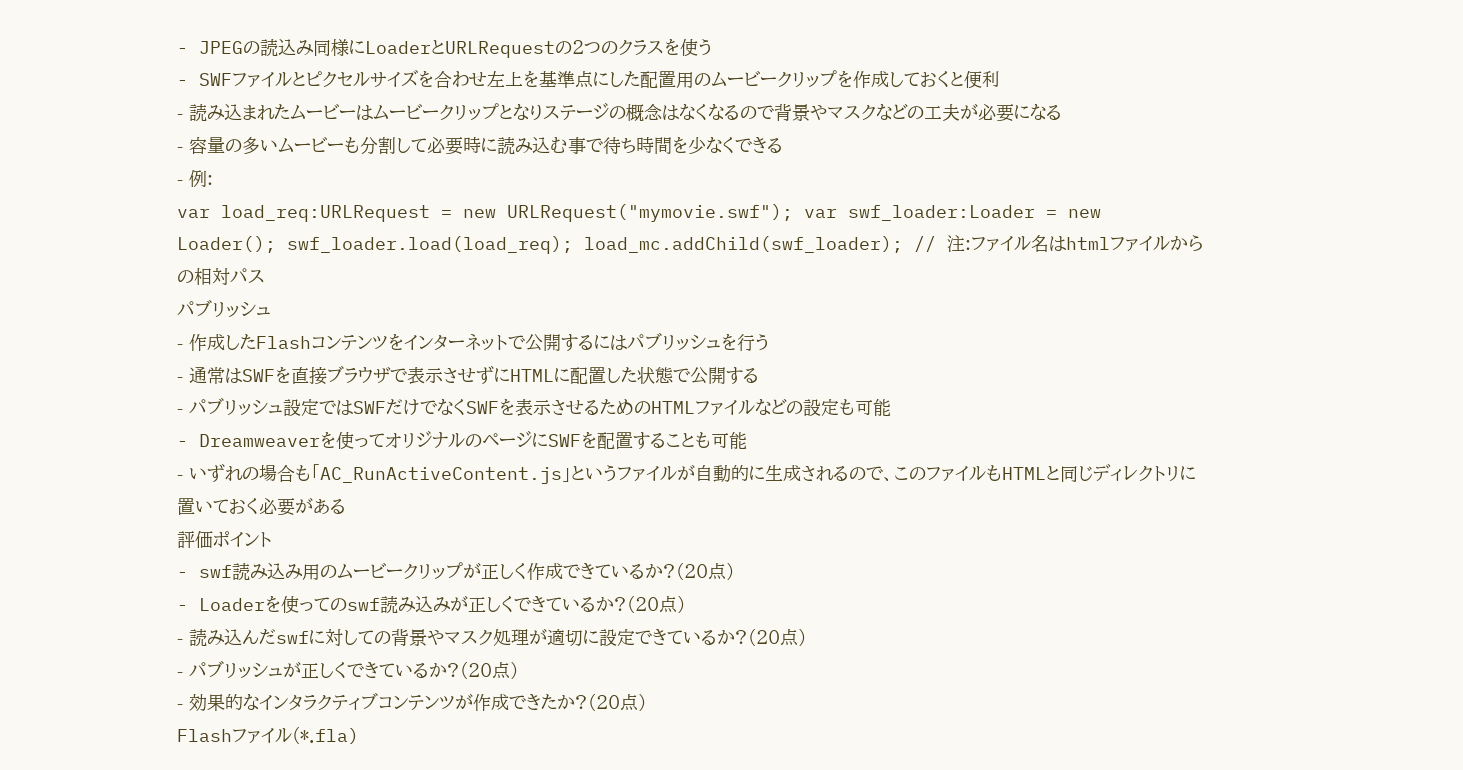- JPEGの読込み同様にLoaderとURLRequestの2つのクラスを使う
- SWFファイルとピクセルサイズを合わせ左上を基準点にした配置用のムービークリップを作成しておくと便利
- 読み込まれたムービーはムービークリップとなりステージの概念はなくなるので背景やマスクなどの工夫が必要になる
- 容量の多いムービーも分割して必要時に読み込む事で待ち時間を少なくできる
- 例:
var load_req:URLRequest = new URLRequest("mymovie.swf"); var swf_loader:Loader = new Loader(); swf_loader.load(load_req); load_mc.addChild(swf_loader); // 注:ファイル名はhtmlファイルからの相対パス
パブリッシュ
- 作成したFlashコンテンツをインターネットで公開するにはパブリッシュを行う
- 通常はSWFを直接ブラウザで表示させずにHTMLに配置した状態で公開する
- パブリッシュ設定ではSWFだけでなくSWFを表示させるためのHTMLファイルなどの設定も可能
- Dreamweaverを使ってオリジナルのページにSWFを配置することも可能
- いずれの場合も「AC_RunActiveContent.js」というファイルが自動的に生成されるので、このファイルもHTMLと同じディレクトリに置いておく必要がある
評価ポイント
- swf読み込み用のムービークリップが正しく作成できているか?(20点)
- Loaderを使ってのswf読み込みが正しくできているか?(20点)
- 読み込んだswfに対しての背景やマスク処理が適切に設定できているか?(20点)
- パブリッシュが正しくできているか?(20点)
- 効果的なインタラクティブコンテンツが作成できたか?(20点)
Flashファイル(*.fla)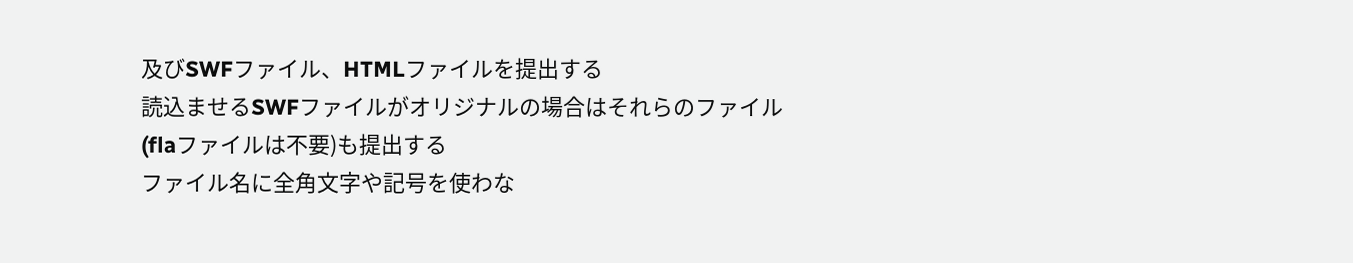及びSWFファイル、HTMLファイルを提出する
読込ませるSWFファイルがオリジナルの場合はそれらのファイル(flaファイルは不要)も提出する
ファイル名に全角文字や記号を使わな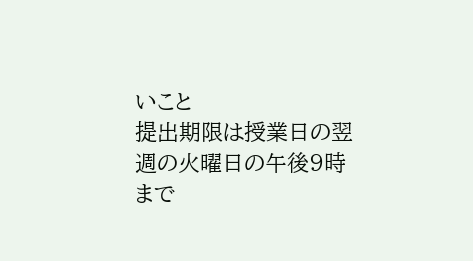いこと
提出期限は授業日の翌週の火曜日の午後9時まで